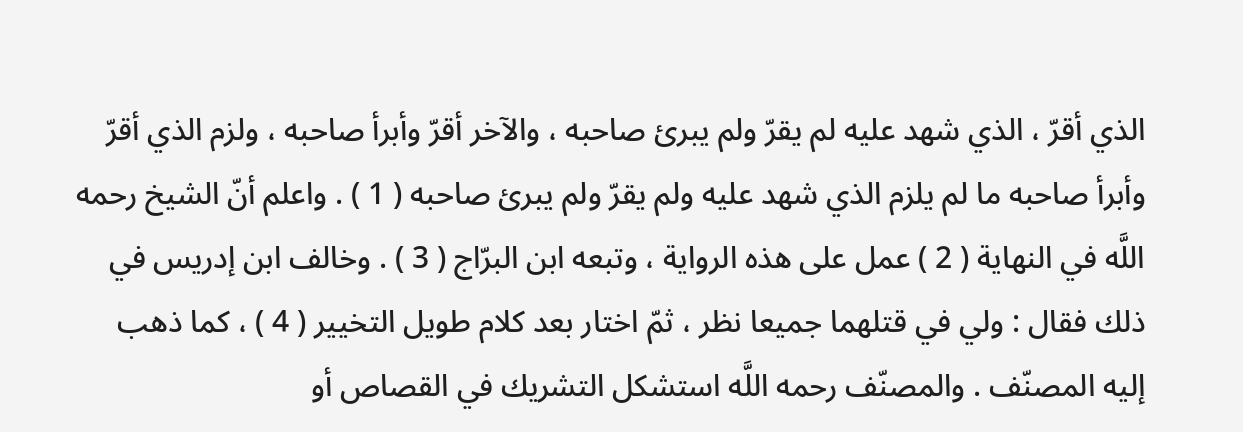الذي أقرّ ، الذي شهد عليه لم يقرّ ولم يبرئ صاحبه ، والآخر أقرّ وأبرأ صاحبه ، ولزم الذي أقرّ وأبرأ صاحبه ما لم يلزم الذي شهد عليه ولم يقرّ ولم يبرئ صاحبه ( 1 ) . واعلم أنّ الشيخ رحمه اللَّه في النهاية ( 2 ) عمل على هذه الرواية ، وتبعه ابن البرّاج ( 3 ) . وخالف ابن إدريس في ذلك فقال : ولي في قتلهما جميعا نظر ، ثمّ اختار بعد كلام طويل التخيير ( 4 ) ، كما ذهب إليه المصنّف . والمصنّف رحمه اللَّه استشكل التشريك في القصاص أو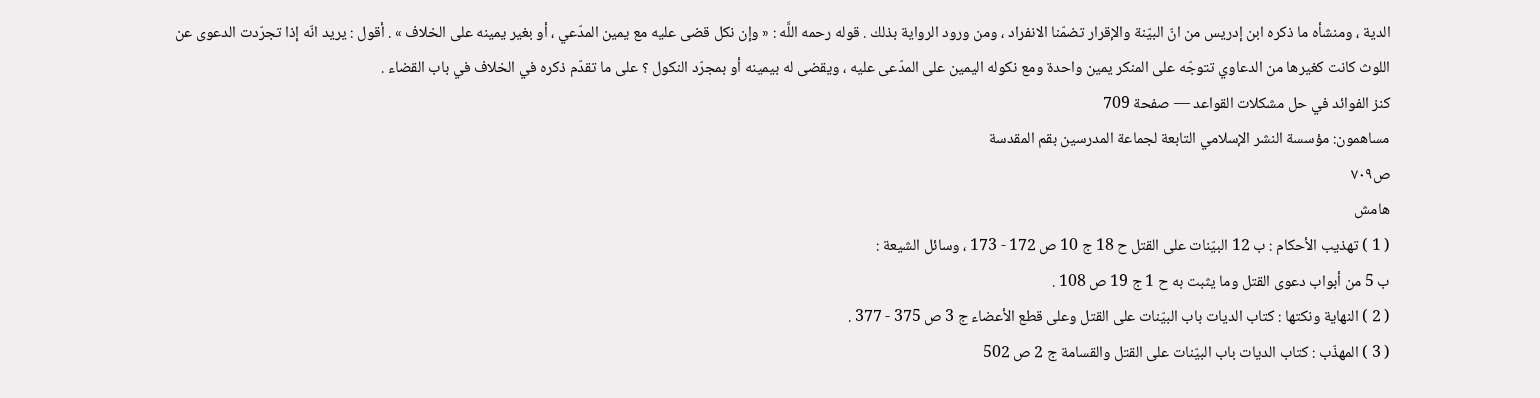الدية ، ومنشأه ما ذكره ابن إدريس من انّ البيّنة والإقرار تضمّنا الانفراد ، ومن ورود الرواية بذلك . قوله رحمه اللَّه : « وإن نكل قضى عليه مع يمين المدّعي ، أو بغير يمينه على الخلاف » . أقول : يريد انّه إذا تجرّدت الدعوى عن اللوث كانت كغيرها من الدعاوي تتوجّه على المنكر يمين واحدة ومع نكوله اليمين على المدّعى عليه ، ويقضى له بيمينه أو بمجرّد النكول ؟ على ما تقدّم ذكره في الخلاف في باب القضاء .
كنز الفوائد في حل مشكلات القواعد — صفحة 709
مساهمون: مؤسسة النشر الإسلامي التابعة لجماعة المدرسين بقم المقدسة
ص٧٠٩
هامش
( 1 ) تهذيب الأحكام : ب 12 البيّنات على القتل ح 18 ج 10 ص 172 - 173 ، وسائل الشيعة :
ب 5 من أبواب دعوى القتل وما يثبت به ح 1 ج 19 ص 108 .
( 2 ) النهاية ونكتها : كتاب الديات باب البيّنات على القتل وعلى قطع الأعضاء ج 3 ص 375 - 377 .
( 3 ) المهذّب : كتاب الديات باب البيّنات على القتل والقسامة ج 2 ص 502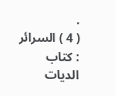.
( 4 ) السرائر : كتاب الديات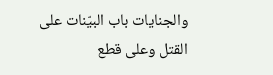والجنايات باب البيّنات على القتل وعلى قطع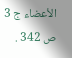الأعضاء ج 3 ص 342 .